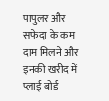पापुलर और सफेदा के कम दाम मिलने और इनकी खरीद में प्लाई बोर्ड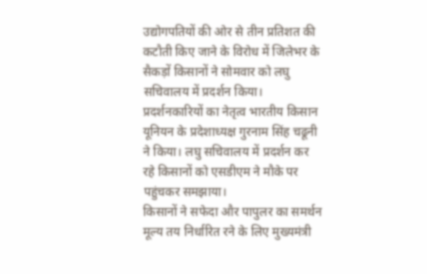उद्योगपतियों की ओर से तीन प्रतिशत की कटौती किए जाने के विरोध में जिलेभर के सैकड़ों किसानों ने सोमवार को लघु सचिवालय में प्रदर्शन किया। प्रदर्शनकारियों का नेतृत्व भारतीय किसान यूनियन के प्रदेशाध्यक्ष गुरनाम सिंह चढूनी ने किया। लघु सचिवालय में प्रदर्शन कर रहे किसानों को एसडीएम ने मौके पर पहुंचकर समझाया।
किसानों ने सफेदा और पापुलर का समर्थन मूल्य तय निर्धारित रने के लिए मुख्यमंत्री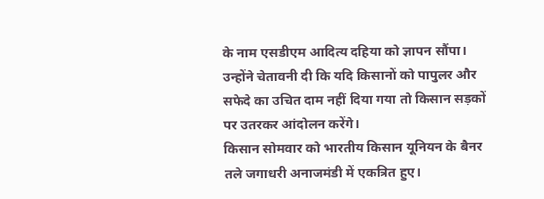के नाम एसडीएम आदित्य दहिया को ज्ञापन सौंपा। उन्होंने चेतावनी दी कि यदि किसानों को पापुलर और सफेदे का उचित दाम नहीं दिया गया तो किसान सड़कों पर उतरकर आंदोलन करेंगे।
किसान सोमवार को भारतीय किसान यूनियन के बैनर तले जगाधरी अनाजमंडी में एकत्रित हुए।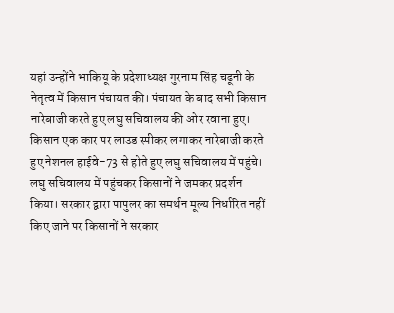यहां उन्होंने भाकियू के प्रदेशाध्यक्ष गुरनाम सिंह चढूनी के नेतृत्व में किसान पंचायत की। पंचायत के बाद सभी किसान नारेबाजी करते हुए लघु सचिवालय की ओर रवाना हुए। किसान एक कार पर लाउड स्पीकर लगाकर नारेबाजी करते हुए नेशनल हाईवे-73 से होते हुए लघु सचिवालय में पहुंचे। लघु सचिवालय में पहुंचकर किसानों ने जमकर प्रदर्शन किया। सरकार द्वारा पापुलर का समर्थन मूल्य निर्धारित नहीं किए जाने पर किसानों ने सरकार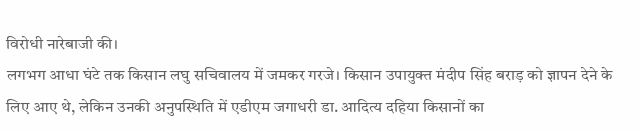विरोधी नारेबाजी की।
लगभग आधा घंटे तक किसान लघु सचिवालय में जमकर गरजे। किसान उपायुक्त मंदीप सिंह बराड़ को ज्ञापन देने के लिए आए थे, लेकिन उनकी अनुपस्थिति में एडीएम जगाधरी डा. आदित्य दहिया किसानों का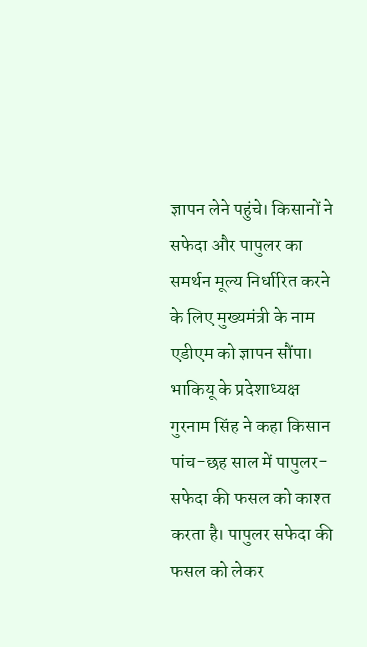ज्ञापन लेने पहुंचे। किसानों ने सफेदा और पापुलर का समर्थन मूल्य निर्धारित करने के लिए मुख्यमंत्री के नाम एडीएम को ज्ञापन सौंपा। भाकियू के प्रदेशाध्यक्ष गुरनाम सिंह ने कहा किसान पांच-छह साल में पापुलर-सफेदा की फसल को काश्त करता है। पापुलर सफेदा की फसल को लेकर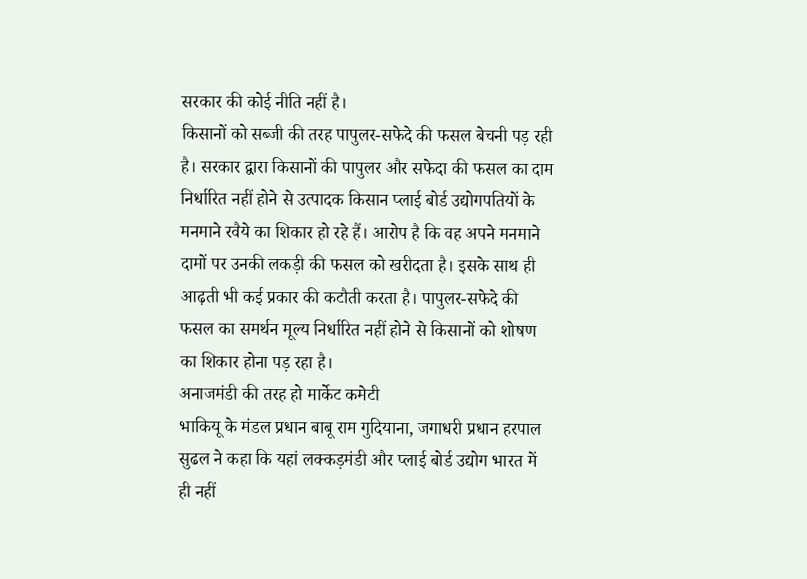सरकार की कोई नीति नहीं है।
किसानों को सब्जी की तरह पापुलर-सफेदे की फसल बेचनी पड़ रही है। सरकार द्वारा किसानों की पापुलर और सफेदा की फसल का दाम निर्धारित नहीं होने से उत्पादक किसान प्लाई बोर्ड उद्योगपतियों के मनमाने रवैये का शिकार हो रहे हैं। आरोप है कि वह अपने मनमाने दामों पर उनकी लकड़ी की फसल को खरीदता है। इसके साथ ही आढ़ती भी कई प्रकार की कटौती करता है। पापुलर-सफेदे की फसल का समर्थन मूल्य निर्धारित नहीं होने से किसानों को शोषण का शिकार होना पड़ रहा है।
अनाजमंडी की तरह हो मार्केट कमेटी
भाकियू के मंडल प्रधान बाबू राम गुदियाना, जगाधरी प्रधान हरपाल सुढल ने कहा कि यहां लक्कड़मंडी और प्लाई बोर्ड उद्योग भारत में ही नहीं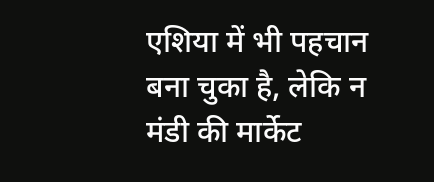एशिया में भी पहचान बना चुका है, लेकि न मंडी की मार्केट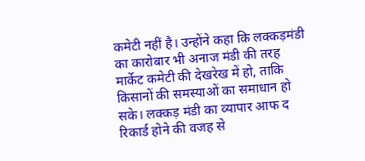कमेटी नहीं है। उन्होंने कहा कि लक्कड़मंडी का कारोबार भी अनाज मंडी की तरह मार्केट कमेटी की देखरेख में हो, ताकि किसानों की समस्याओं का समाधान हो सके। लक्कड़ मंडी का व्यापार आफ द रिकार्ड होने की वजह से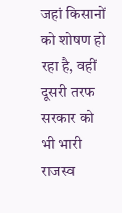जहां किसानों को शोषण हो रहा है, वहीं दूसरी तरफ सरकार को भी भारी राजस्व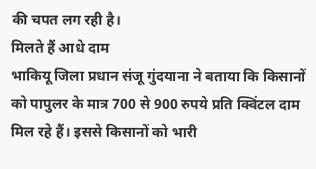की चपत लग रही है।
मिलते हैं आधे दाम
भाकियू जिला प्रधान संजू गुंदयाना ने बताया कि किसानों को पापुलर के मात्र 700 से 900 रुपये प्रति क्विंटल दाम मिल रहे हैं। इससे किसानों को भारी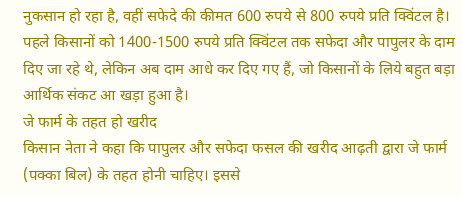नुकसान हो रहा है, वहीं सफेदे की कीमत 600 रुपये से 800 रुपये प्रति क्विंटल है। पहले किसानों को 1400-1500 रुपये प्रति क्विंटल तक सफेदा और पापुलर के दाम दिए जा रहे थे, लेकिन अब दाम आधे कर दिए गए हैं, जो किसानों के लिये बहुत बड़ा आर्थिक संकट आ खड़ा हुआ है।
जे फार्म के तहत हो खरीद
किसान नेता ने कहा कि पापुलर और सफेदा फसल की खरीद आढ़ती द्वारा जे फार्म (पक्का बिल) के तहत होनी चाहिए। इससे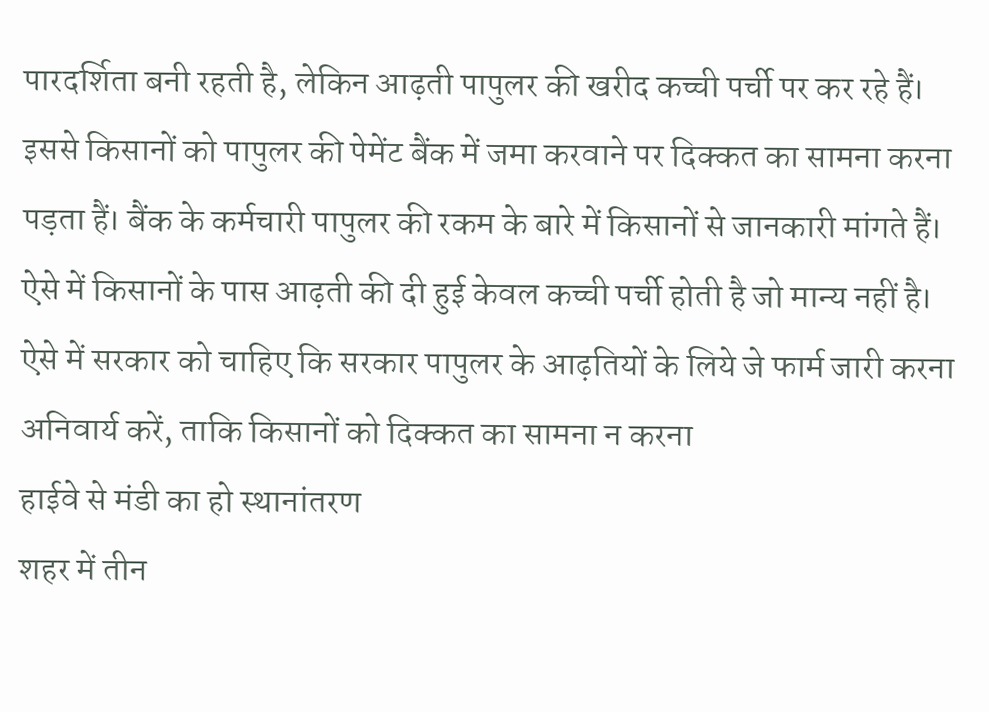पारदर्शिता बनी रहती है, लेकिन आढ़ती पापुलर की खरीद कच्ची पर्ची पर कर रहे हैं। इससे किसानों को पापुलर की पेमेंट बैंक में जमा करवाने पर दिक्कत का सामना करना पड़ता हैं। बैंक के कर्मचारी पापुलर की रकम के बारे में किसानों से जानकारी मांगते हैं। ऐसे में किसानों के पास आढ़ती की दी हुई केवल कच्ची पर्ची होती है जो मान्य नहीं है। ऐसे में सरकार को चाहिए कि सरकार पापुलर के आढ़तियों के लिये जे फार्म जारी करना अनिवार्य करें, ताकि किसानों को दिक्कत का सामना न करना
हाईवे से मंडी का हो स्थानांतरण
शहर में तीन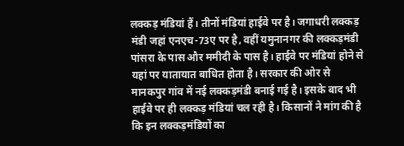लक्कड़ मंडियां हैं। तीनों मंडियां हाईवे पर है। जगाधरी लक्कड़ मंडी जहां एनएच-73ए पर है, वहीं यमुनानगर की लक्कड़मंडी पांसरा के पास और ममीदी के पास है। हाईवे पर मंडियां होने से यहां पर यातायात बाधित होता है। सरकार की ओर से मानकपुर गांव में नई लक्कड़मंडी बनाई गई है। इसके बाद भी हाईवे पर ही लक्कड़ मंडियां चल रही है। किसानों ने मांग की है कि इन लक्कड़मंडियों का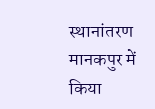स्थानांतरण मानकपुर में किया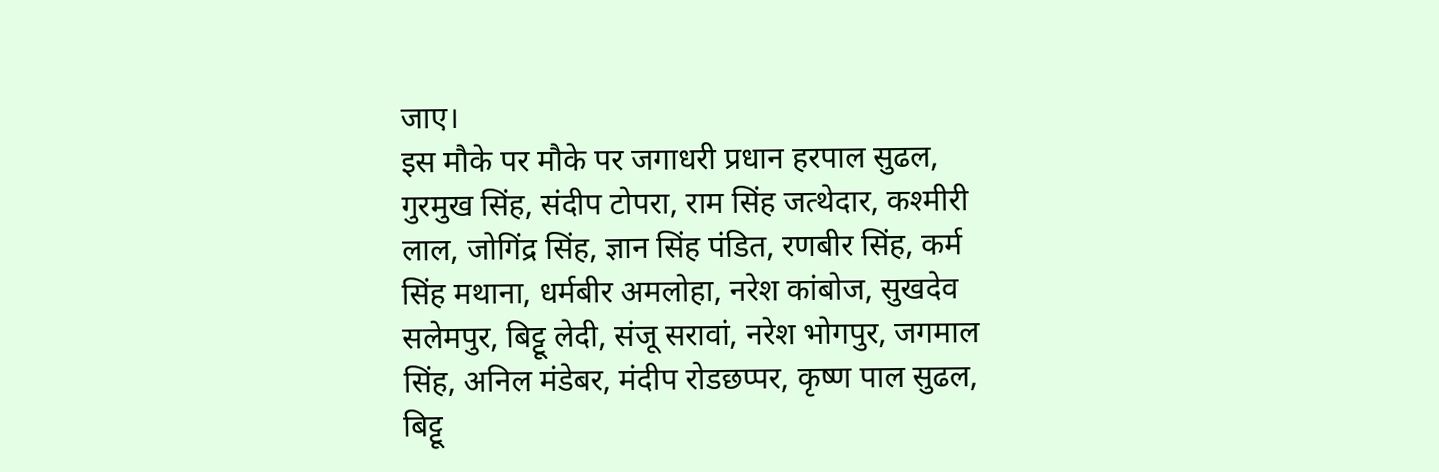जाए।
इस मौके पर मौके पर जगाधरी प्रधान हरपाल सुढल, गुरमुख सिंह, संदीप टोपरा, राम सिंह जत्थेदार, कश्मीरी लाल, जोगिंद्र सिंह, ज्ञान सिंह पंडित, रणबीर सिंह, कर्म सिंह मथाना, धर्मबीर अमलोहा, नरेश कांबोज, सुखदेव सलेमपुर, बिट्टू लेदी, संजू सरावां, नरेश भोगपुर, जगमाल सिंह, अनिल मंडेबर, मंदीप रोडछप्पर, कृष्ण पाल सुढल, बिट्टू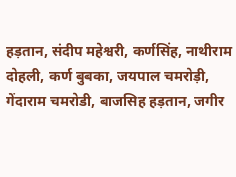हड़तान, संदीप महेश्वरी, कर्णसिंह, नाथीराम दोहली, कर्ण बुबका, जयपाल चमरोड़ी, गेंदाराम चमरोडी, बाजसिह हड़तान, जगीर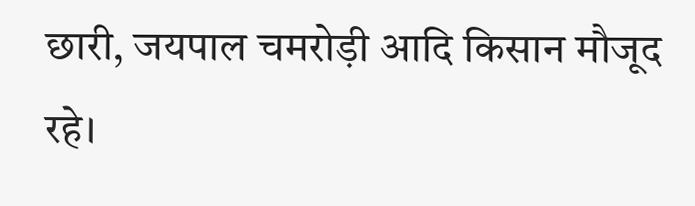छारी, जयपाल चमरोड़ी आदि किसान मौजूद रहे।